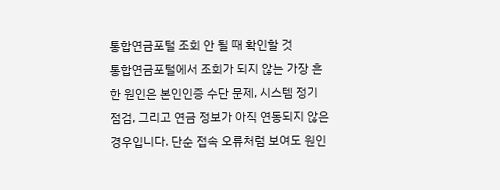통합연금포털 조회 안 될 때 확인할 것
통합연금포털에서 조회가 되지 않는 가장 흔한 원인은 본인인증 수단 문제, 시스템 정기 점검, 그리고 연금 정보가 아직 연동되지 않은 경우입니다. 단순 접속 오류처럼 보여도 원인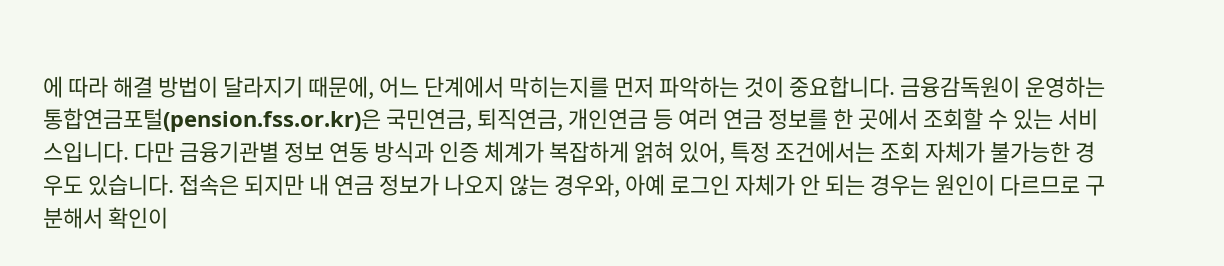에 따라 해결 방법이 달라지기 때문에, 어느 단계에서 막히는지를 먼저 파악하는 것이 중요합니다. 금융감독원이 운영하는 통합연금포털(pension.fss.or.kr)은 국민연금, 퇴직연금, 개인연금 등 여러 연금 정보를 한 곳에서 조회할 수 있는 서비스입니다. 다만 금융기관별 정보 연동 방식과 인증 체계가 복잡하게 얽혀 있어, 특정 조건에서는 조회 자체가 불가능한 경우도 있습니다. 접속은 되지만 내 연금 정보가 나오지 않는 경우와, 아예 로그인 자체가 안 되는 경우는 원인이 다르므로 구분해서 확인이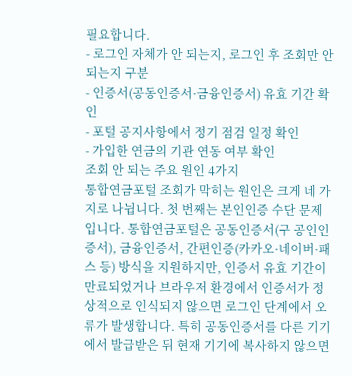필요합니다.
- 로그인 자체가 안 되는지, 로그인 후 조회만 안 되는지 구분
- 인증서(공동인증서·금융인증서) 유효 기간 확인
- 포털 공지사항에서 정기 점검 일정 확인
- 가입한 연금의 기관 연동 여부 확인
조회 안 되는 주요 원인 4가지
통합연금포털 조회가 막히는 원인은 크게 네 가지로 나뉩니다. 첫 번째는 본인인증 수단 문제입니다. 통합연금포털은 공동인증서(구 공인인증서), 금융인증서, 간편인증(카카오·네이버·패스 등) 방식을 지원하지만, 인증서 유효 기간이 만료되었거나 브라우저 환경에서 인증서가 정상적으로 인식되지 않으면 로그인 단계에서 오류가 발생합니다. 특히 공동인증서를 다른 기기에서 발급받은 뒤 현재 기기에 복사하지 않으면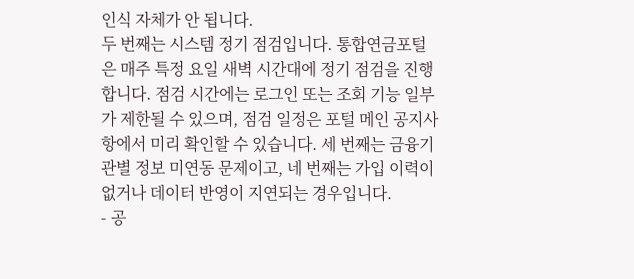인식 자체가 안 됩니다.
두 번째는 시스템 정기 점검입니다. 통합연금포털은 매주 특정 요일 새벽 시간대에 정기 점검을 진행합니다. 점검 시간에는 로그인 또는 조회 기능 일부가 제한될 수 있으며, 점검 일정은 포털 메인 공지사항에서 미리 확인할 수 있습니다. 세 번째는 금융기관별 정보 미연동 문제이고, 네 번째는 가입 이력이 없거나 데이터 반영이 지연되는 경우입니다.
- 공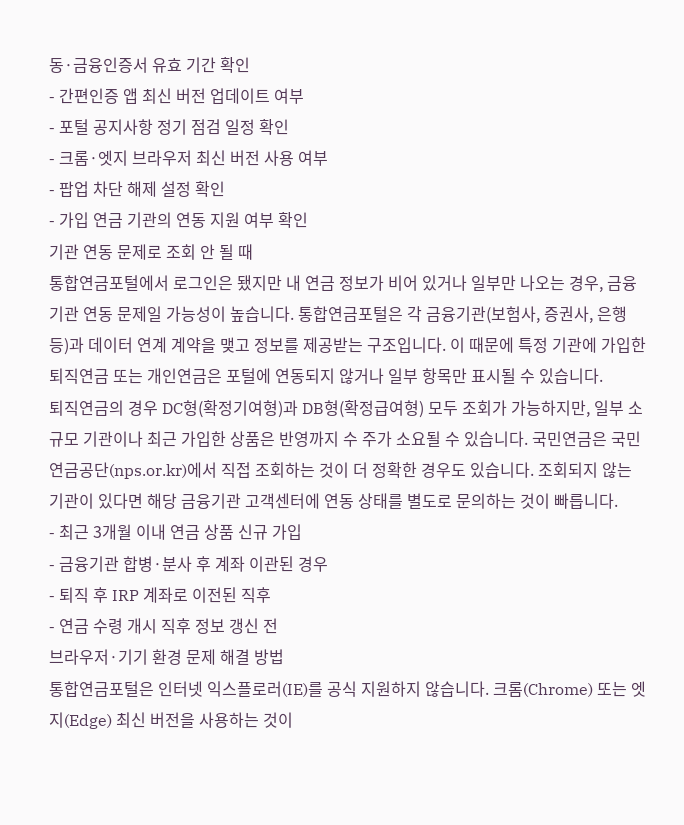동·금융인증서 유효 기간 확인
- 간편인증 앱 최신 버전 업데이트 여부
- 포털 공지사항 정기 점검 일정 확인
- 크롬·엣지 브라우저 최신 버전 사용 여부
- 팝업 차단 해제 설정 확인
- 가입 연금 기관의 연동 지원 여부 확인
기관 연동 문제로 조회 안 될 때
통합연금포털에서 로그인은 됐지만 내 연금 정보가 비어 있거나 일부만 나오는 경우, 금융기관 연동 문제일 가능성이 높습니다. 통합연금포털은 각 금융기관(보험사, 증권사, 은행 등)과 데이터 연계 계약을 맺고 정보를 제공받는 구조입니다. 이 때문에 특정 기관에 가입한 퇴직연금 또는 개인연금은 포털에 연동되지 않거나 일부 항목만 표시될 수 있습니다.
퇴직연금의 경우 DC형(확정기여형)과 DB형(확정급여형) 모두 조회가 가능하지만, 일부 소규모 기관이나 최근 가입한 상품은 반영까지 수 주가 소요될 수 있습니다. 국민연금은 국민연금공단(nps.or.kr)에서 직접 조회하는 것이 더 정확한 경우도 있습니다. 조회되지 않는 기관이 있다면 해당 금융기관 고객센터에 연동 상태를 별도로 문의하는 것이 빠릅니다.
- 최근 3개월 이내 연금 상품 신규 가입
- 금융기관 합병·분사 후 계좌 이관된 경우
- 퇴직 후 IRP 계좌로 이전된 직후
- 연금 수령 개시 직후 정보 갱신 전
브라우저·기기 환경 문제 해결 방법
통합연금포털은 인터넷 익스플로러(IE)를 공식 지원하지 않습니다. 크롬(Chrome) 또는 엣지(Edge) 최신 버전을 사용하는 것이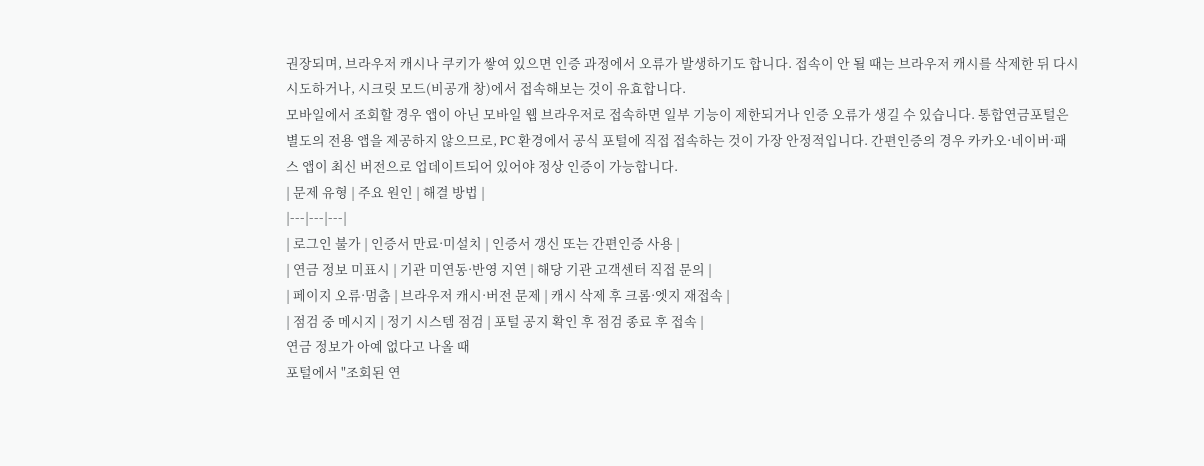권장되며, 브라우저 캐시나 쿠키가 쌓여 있으면 인증 과정에서 오류가 발생하기도 합니다. 접속이 안 될 때는 브라우저 캐시를 삭제한 뒤 다시 시도하거나, 시크릿 모드(비공개 창)에서 접속해보는 것이 유효합니다.
모바일에서 조회할 경우 앱이 아닌 모바일 웹 브라우저로 접속하면 일부 기능이 제한되거나 인증 오류가 생길 수 있습니다. 통합연금포털은 별도의 전용 앱을 제공하지 않으므로, PC 환경에서 공식 포털에 직접 접속하는 것이 가장 안정적입니다. 간편인증의 경우 카카오·네이버·패스 앱이 최신 버전으로 업데이트되어 있어야 정상 인증이 가능합니다.
| 문제 유형 | 주요 원인 | 해결 방법 |
|---|---|---|
| 로그인 불가 | 인증서 만료·미설치 | 인증서 갱신 또는 간편인증 사용 |
| 연금 정보 미표시 | 기관 미연동·반영 지연 | 해당 기관 고객센터 직접 문의 |
| 페이지 오류·멈춤 | 브라우저 캐시·버전 문제 | 캐시 삭제 후 크롬·엣지 재접속 |
| 점검 중 메시지 | 정기 시스템 점검 | 포털 공지 확인 후 점검 종료 후 접속 |
연금 정보가 아예 없다고 나올 때
포털에서 "조회된 연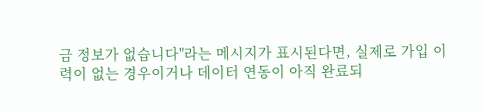금 정보가 없습니다"라는 메시지가 표시된다면, 실제로 가입 이력이 없는 경우이거나 데이터 연동이 아직 완료되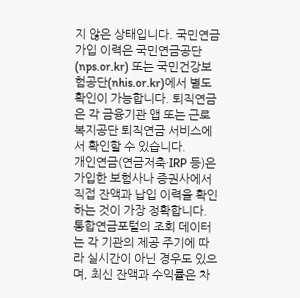지 않은 상태입니다. 국민연금 가입 이력은 국민연금공단(nps.or.kr) 또는 국민건강보험공단(nhis.or.kr)에서 별도 확인이 가능합니다. 퇴직연금은 각 금융기관 앱 또는 근로복지공단 퇴직연금 서비스에서 확인할 수 있습니다.
개인연금(연금저축·IRP 등)은 가입한 보험사나 증권사에서 직접 잔액과 납입 이력을 확인하는 것이 가장 정확합니다. 통합연금포털의 조회 데이터는 각 기관의 제공 주기에 따라 실시간이 아닌 경우도 있으며, 최신 잔액과 수익률은 차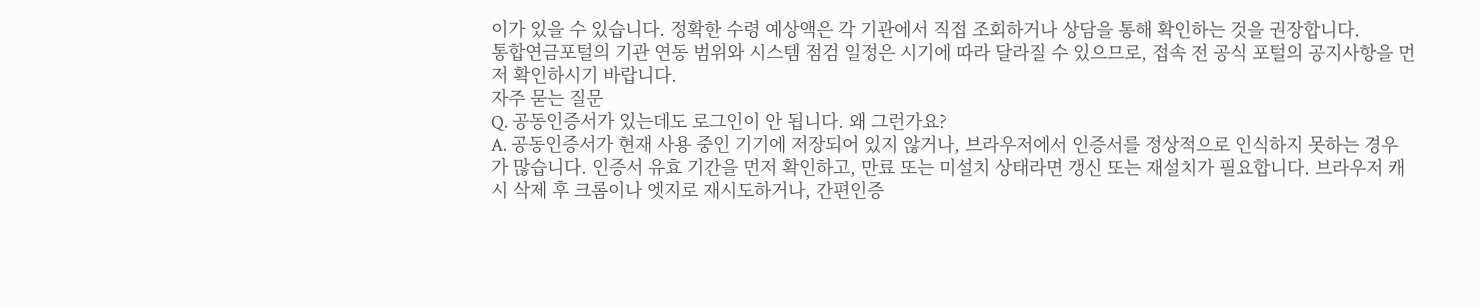이가 있을 수 있습니다. 정확한 수령 예상액은 각 기관에서 직접 조회하거나 상담을 통해 확인하는 것을 권장합니다.
통합연금포털의 기관 연동 범위와 시스템 점검 일정은 시기에 따라 달라질 수 있으므로, 접속 전 공식 포털의 공지사항을 먼저 확인하시기 바랍니다.
자주 묻는 질문
Q. 공동인증서가 있는데도 로그인이 안 됩니다. 왜 그런가요?
A. 공동인증서가 현재 사용 중인 기기에 저장되어 있지 않거나, 브라우저에서 인증서를 정상적으로 인식하지 못하는 경우가 많습니다. 인증서 유효 기간을 먼저 확인하고, 만료 또는 미설치 상태라면 갱신 또는 재설치가 필요합니다. 브라우저 캐시 삭제 후 크롬이나 엣지로 재시도하거나, 간편인증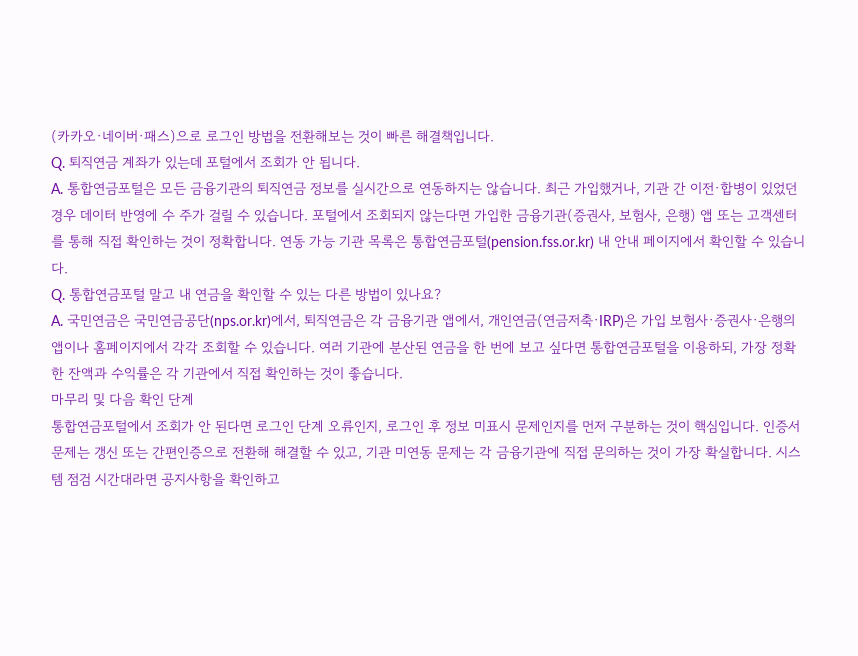(카카오·네이버·패스)으로 로그인 방법을 전환해보는 것이 빠른 해결책입니다.
Q. 퇴직연금 계좌가 있는데 포털에서 조회가 안 됩니다.
A. 통합연금포털은 모든 금융기관의 퇴직연금 정보를 실시간으로 연동하지는 않습니다. 최근 가입했거나, 기관 간 이전·합병이 있었던 경우 데이터 반영에 수 주가 걸릴 수 있습니다. 포털에서 조회되지 않는다면 가입한 금융기관(증권사, 보험사, 은행) 앱 또는 고객센터를 통해 직접 확인하는 것이 정확합니다. 연동 가능 기관 목록은 통합연금포털(pension.fss.or.kr) 내 안내 페이지에서 확인할 수 있습니다.
Q. 통합연금포털 말고 내 연금을 확인할 수 있는 다른 방법이 있나요?
A. 국민연금은 국민연금공단(nps.or.kr)에서, 퇴직연금은 각 금융기관 앱에서, 개인연금(연금저축·IRP)은 가입 보험사·증권사·은행의 앱이나 홈페이지에서 각각 조회할 수 있습니다. 여러 기관에 분산된 연금을 한 번에 보고 싶다면 통합연금포털을 이용하되, 가장 정확한 잔액과 수익률은 각 기관에서 직접 확인하는 것이 좋습니다.
마무리 및 다음 확인 단계
통합연금포털에서 조회가 안 된다면 로그인 단계 오류인지, 로그인 후 정보 미표시 문제인지를 먼저 구분하는 것이 핵심입니다. 인증서 문제는 갱신 또는 간편인증으로 전환해 해결할 수 있고, 기관 미연동 문제는 각 금융기관에 직접 문의하는 것이 가장 확실합니다. 시스템 점검 시간대라면 공지사항을 확인하고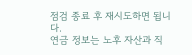점검 종료 후 재시도하면 됩니다.
연금 정보는 노후 자산과 직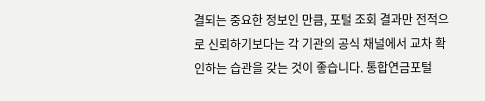결되는 중요한 정보인 만큼, 포털 조회 결과만 전적으로 신뢰하기보다는 각 기관의 공식 채널에서 교차 확인하는 습관을 갖는 것이 좋습니다. 통합연금포털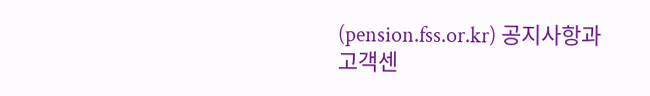(pension.fss.or.kr) 공지사항과 고객센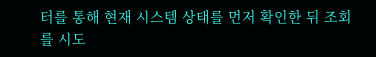터를 통해 현재 시스템 상태를 먼저 확인한 뒤 조회를 시도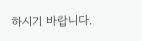하시기 바랍니다.